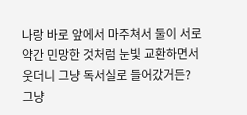나랑 바로 앞에서 마주쳐서 둘이 서로 약간 민망한 것처럼 눈빛 교환하면서 웃더니 그냥 독서실로 들어갔거든? 그냥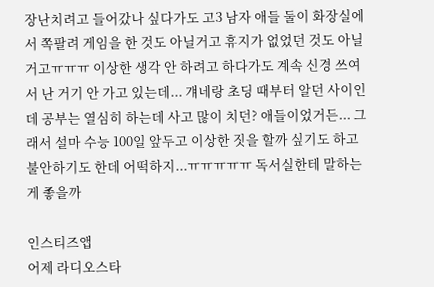장난치려고 들어갔나 싶다가도 고3 남자 애들 둘이 화장실에서 쪽팔려 게임을 한 것도 아닐거고 휴지가 없었던 것도 아닐거고ㅠㅠㅠ 이상한 생각 안 하려고 하다가도 계속 신경 쓰여서 난 거기 안 가고 있는데... 걔네랑 초딩 때부터 알던 사이인데 공부는 열심히 하는데 사고 많이 치던? 애들이었거든... 그래서 설마 수능 100일 앞두고 이상한 짓을 할까 싶기도 하고 불안하기도 한데 어떡하지...ㅠㅠㅠㅠㅠ 독서실한테 말하는게 좋을까

인스티즈앱
어제 라디오스타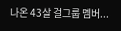나온 43살 걸그룹 멤버...